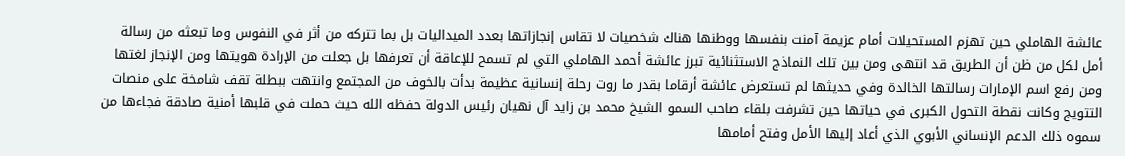عائشة الهاملي حين تهزم المستحيلات أمام عزيمة آمنت بنفسها ووطنها هناك شخصيات لا تقاس إنجازاتها بعدد الميداليات بل بما تتركه من أثر في النفوس وما تبعثه من رسالة أمل لكل من ظن أن الطريق قد انتهى ومن بين تلك النماذج الاستثنائية تبرز عائشة أحمد الهاملي التي لم تسمح للإعاقة أن تعرفها بل جعلت من الإرادة هويتها ومن الإنجاز لغتها ومن رفع اسم الإمارات رسالتها الخالدة وفي حديثها لم تستعرض عائشة أرقاما بقدر ما روت رحلة إنسانية عظيمة بدأت بالخوف من المجتمع وانتهت ببطلة تقف شامخة على منصات التتويج وكانت نقطة التحول الكبرى في حياتها حين تشرفت بلقاء صاحب السمو الشيخ محمد بن زايد آل نهيان رئيس الدولة حفظه الله حيث حملت في قلبها أمنية صادقة فجاءها من سموه ذلك الدعم الإنساني الأبوي الذي أعاد إليها الأمل وفتح أمامها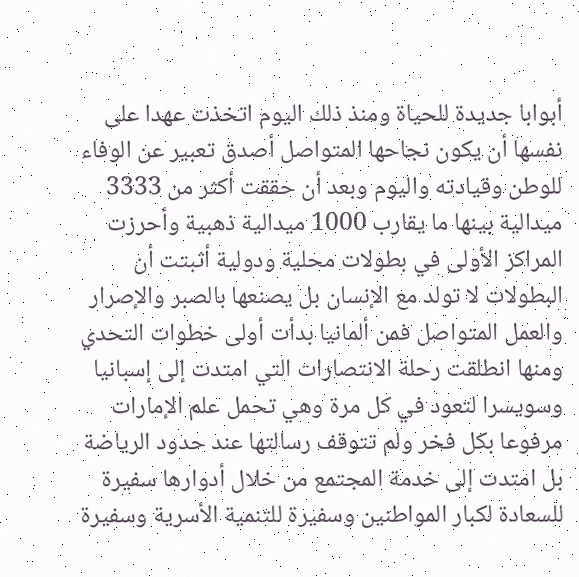أبوابا جديدة للحياة ومنذ ذلك اليوم اتخذت عهدا على نفسها أن يكون نجاحها المتواصل أصدق تعبير عن الوفاء للوطن وقيادته واليوم وبعد أن حققت أكثر من 3333 ميدالية بينها ما يقارب 1000 ميدالية ذهبية وأحرزت المراكز الأولى في بطولات محلية ودولية أثبتت أن البطولات لا تولد مع الإنسان بل يصنعها بالصبر والإصرار والعمل المتواصل فمن ألمانيا بدأت أولى خطوات التحدي ومنها انطلقت رحلة الانتصارات التي امتدت إلى إسبانيا وسويسرا لتعود في كل مرة وهي تحمل علم الإمارات مرفوعا بكل فخر ولم تتوقف رسالتها عند حدود الرياضة بل امتدت إلى خدمة المجتمع من خلال أدوارها سفيرة للسعادة لكبار المواطنين وسفيرة للتنمية الأسرية وسفيرة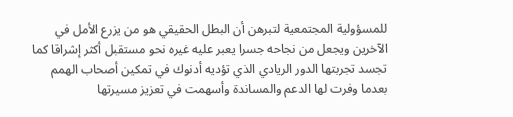للمسؤولية المجتمعية لتبرهن أن البطل الحقيقي هو من يزرع الأمل في الآخرين ويجعل من نجاحه جسرا يعبر عليه غيره نحو مستقبل أكثر إشراقا كما تجسد تجربتها الدور الريادي الذي تؤديه أدنوك في تمكين أصحاب الهمم بعدما وفرت لها الدعم والمساندة وأسهمت في تعزيز مسيرتها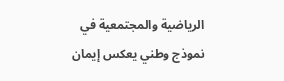الرياضية والمجتمعية في نموذج وطني يعكس إيمان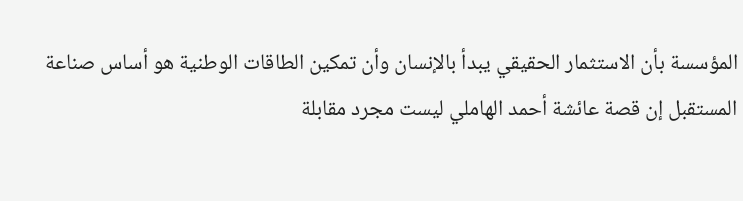المؤسسة بأن الاستثمار الحقيقي يبدأ بالإنسان وأن تمكين الطاقات الوطنية هو أساس صناعة المستقبل إن قصة عائشة أحمد الهاملي ليست مجرد مقابلة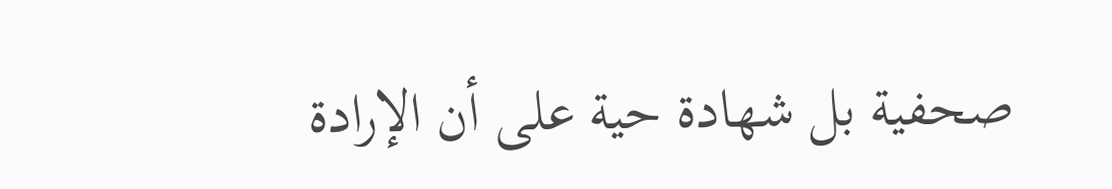صحفية بل شهادة حية على أن الإرادة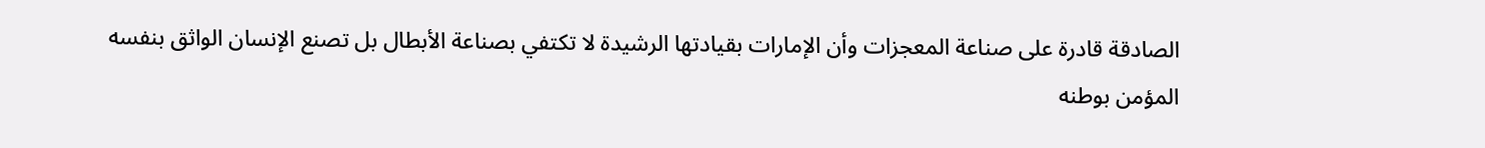الصادقة قادرة على صناعة المعجزات وأن الإمارات بقيادتها الرشيدة لا تكتفي بصناعة الأبطال بل تصنع الإنسان الواثق بنفسه المؤمن بوطنه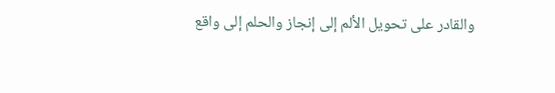والقادر على تحويل الألم إلى إنجاز والحلم إلى واقع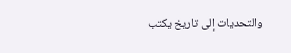والتحديات إلى تاريخ يكتب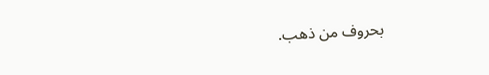بحروف من ذهب.